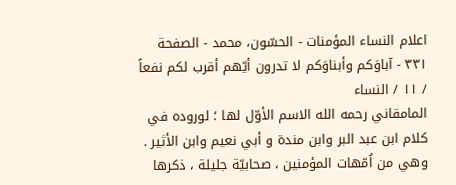اعلام النساء المؤمنات - الحسّون، محمد - الصفحة ٣٣١ - آباوَكم وأبناوَكم لا تدرون أيّهم أقرب لكم نفعاً / ١١ / النساء
المامقاني رحمه الله الاسم الأوّل لها ؛ لوروده في كلام ابن عبد البر وابن مندة و أبي نعيم وابن الأثير .
وهي من اُمّهات المؤمنين ، صحابيّة جليلة ، ذكرها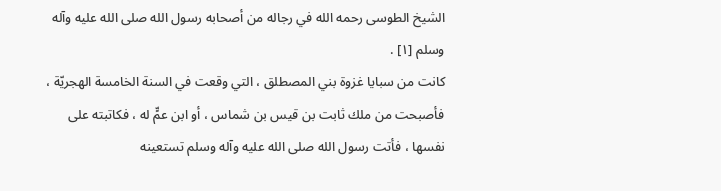الشيخ الطوسى رحمه الله في رجاله من أصحابه رسول الله صلى الله عليه وآله وسلم [١] .
كانت من سبايا غزوة بني المصطلق ، التي وقعت في السنة الخامسة الهجريّة ، فأصبحت من ملك ثابت بن قيس بن شماس ، أو ابن عمٍّ له ، فكاتبته على نفسها ، فأتت رسول الله صلى الله عليه وآله وسلم تستعينه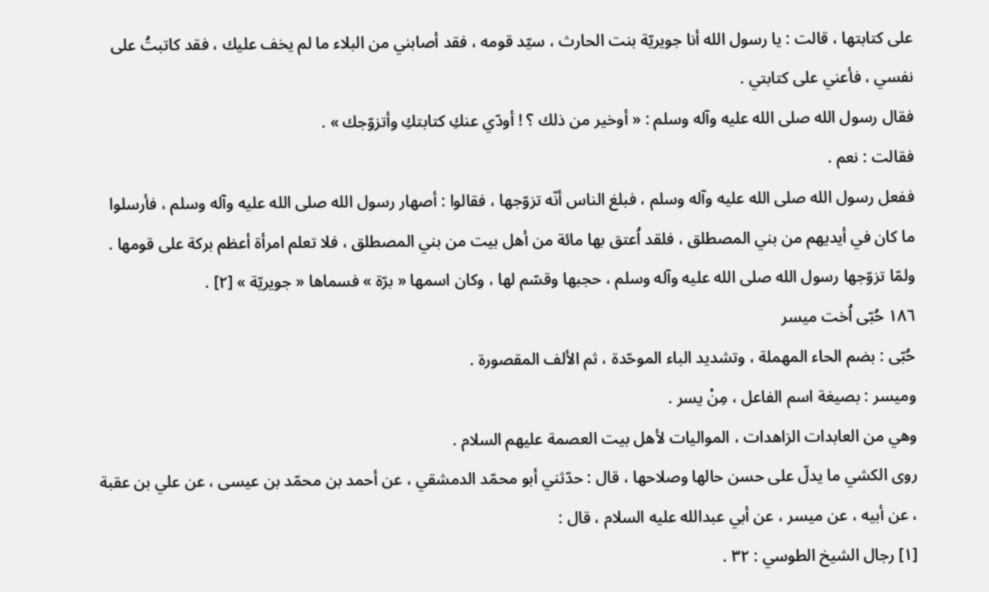على كتابتها ، قالت : يا رسول الله أنا جويريّة بنت الحارث ، سيّد قومه ، فقد أصابني من البلاء ما لم يخف عليك ، فقد كاتبتُ على نفسي ، فأعني على كتابتي .
فقال رسول الله صلى الله عليه وآله وسلم : « أوخير من ذلك ؟ ! أودّي عنكِ كتابتكِ وأتزوّجك » .
فقالت : نعم .
ففعل رسول الله صلى الله عليه وآله وسلم ، فبلغ الناس أنّه تزوّجها ، فقالوا : أصهار رسول الله صلى الله عليه وآله وسلم ، فأرسلوا ما كان في أيديهم من بني المصطلق ، فلقد اُعتق بها مائة من أهل بيت من بني المصطلق ، فلا تعلم امرأة أعظم بركة على قومها .
ولمّا تزوّجها رسول الله صلى الله عليه وآله وسلم ، حجبها وقسّم لها ، وكان اسمها « برّة » فسماها « جويريّة » [٢] .
١٨٦ حُبّى اُخت ميسر
حُبّى : بضم الحاء المهملة ، وتشديد الباء الموحّدة ، ثم الألف المقصورة .
وميسر : بصيغة اسم الفاعل ، مِنْ يسر .
وهي من العابدات الزاهدات ، المواليات لأهل بيت العصمة عليهم السلام .
روى الكشي ما يدلّ على حسن حالها وصلاحها ، قال : حدّثني أبو محمّد الدمشقي ، عن أحمد بن محمّد بن عيسى ، عن علي بن عقبة ، عن أبيه ، عن ميسر ، عن أبي عبدالله عليه السلام ، قال :
[١] رجال الشيخ الطوسي : ٣٢ .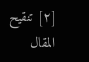[٢] تنقيح المقال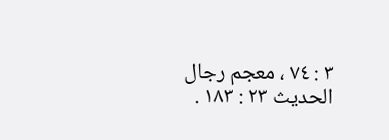٣ : ٧٤ ، معجم رجال الحديث ٢٣ : ١٨٣ .